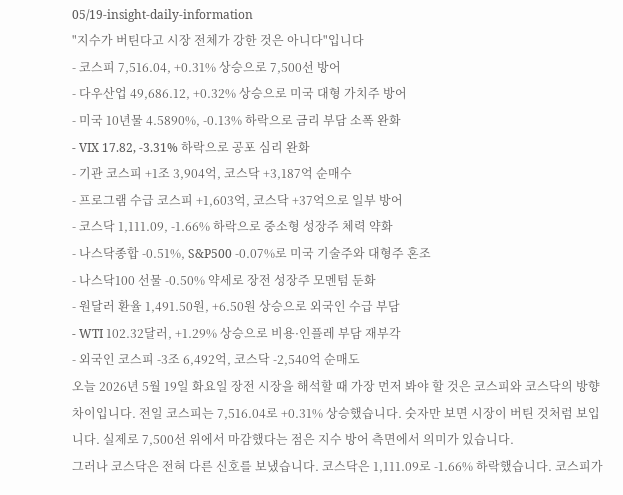05/19-insight-daily-information
"지수가 버틴다고 시장 전체가 강한 것은 아니다"입니다
- 코스피 7,516.04, +0.31% 상승으로 7,500선 방어
- 다우산업 49,686.12, +0.32% 상승으로 미국 대형 가치주 방어
- 미국 10년물 4.5890%, -0.13% 하락으로 금리 부담 소폭 완화
- VIX 17.82, -3.31% 하락으로 공포 심리 완화
- 기관 코스피 +1조 3,904억, 코스닥 +3,187억 순매수
- 프로그램 수급 코스피 +1,603억, 코스닥 +37억으로 일부 방어
- 코스닥 1,111.09, -1.66% 하락으로 중소형 성장주 체력 약화
- 나스닥종합 -0.51%, S&P500 -0.07%로 미국 기술주와 대형주 혼조
- 나스닥100 선물 -0.50% 약세로 장전 성장주 모멘텀 둔화
- 원달러 환율 1,491.50원, +6.50원 상승으로 외국인 수급 부담
- WTI 102.32달러, +1.29% 상승으로 비용·인플레 부담 재부각
- 외국인 코스피 -3조 6,492억, 코스닥 -2,540억 순매도
오늘 2026년 5월 19일 화요일 장전 시장을 해석할 때 가장 먼저 봐야 할 것은 코스피와 코스닥의 방향 차이입니다. 전일 코스피는 7,516.04로 +0.31% 상승했습니다. 숫자만 보면 시장이 버틴 것처럼 보입니다. 실제로 7,500선 위에서 마감했다는 점은 지수 방어 측면에서 의미가 있습니다.
그러나 코스닥은 전혀 다른 신호를 보냈습니다. 코스닥은 1,111.09로 -1.66% 하락했습니다. 코스피가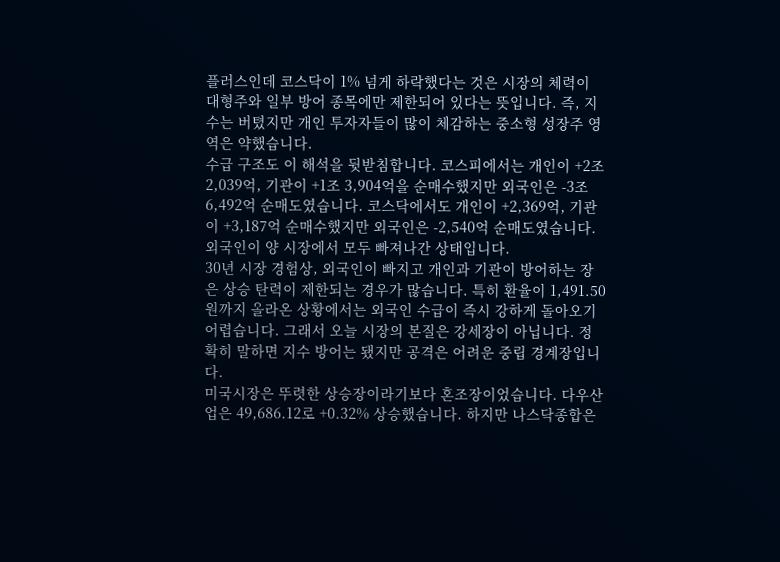플러스인데 코스닥이 1% 넘게 하락했다는 것은 시장의 체력이 대형주와 일부 방어 종목에만 제한되어 있다는 뜻입니다. 즉, 지수는 버텼지만 개인 투자자들이 많이 체감하는 중소형 성장주 영역은 약했습니다.
수급 구조도 이 해석을 뒷받침합니다. 코스피에서는 개인이 +2조 2,039억, 기관이 +1조 3,904억을 순매수했지만 외국인은 -3조 6,492억 순매도였습니다. 코스닥에서도 개인이 +2,369억, 기관이 +3,187억 순매수했지만 외국인은 -2,540억 순매도였습니다. 외국인이 양 시장에서 모두 빠져나간 상태입니다.
30년 시장 경험상, 외국인이 빠지고 개인과 기관이 방어하는 장은 상승 탄력이 제한되는 경우가 많습니다. 특히 환율이 1,491.50원까지 올라온 상황에서는 외국인 수급이 즉시 강하게 돌아오기 어렵습니다. 그래서 오늘 시장의 본질은 강세장이 아닙니다. 정확히 말하면 지수 방어는 됐지만 공격은 어려운 중립 경계장입니다.
미국시장은 뚜렷한 상승장이라기보다 혼조장이었습니다. 다우산업은 49,686.12로 +0.32% 상승했습니다. 하지만 나스닥종합은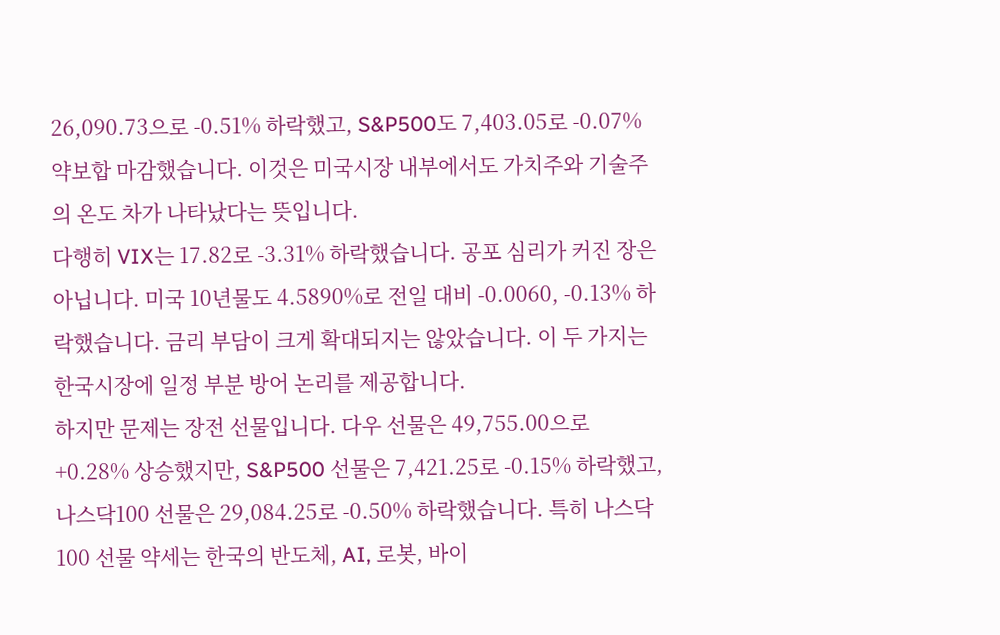26,090.73으로 -0.51% 하락했고, S&P500도 7,403.05로 -0.07% 약보합 마감했습니다. 이것은 미국시장 내부에서도 가치주와 기술주의 온도 차가 나타났다는 뜻입니다.
다행히 VIX는 17.82로 -3.31% 하락했습니다. 공포 심리가 커진 장은 아닙니다. 미국 10년물도 4.5890%로 전일 대비 -0.0060, -0.13% 하락했습니다. 금리 부담이 크게 확대되지는 않았습니다. 이 두 가지는 한국시장에 일정 부분 방어 논리를 제공합니다.
하지만 문제는 장전 선물입니다. 다우 선물은 49,755.00으로 +0.28% 상승했지만, S&P500 선물은 7,421.25로 -0.15% 하락했고, 나스닥100 선물은 29,084.25로 -0.50% 하락했습니다. 특히 나스닥100 선물 약세는 한국의 반도체, AI, 로봇, 바이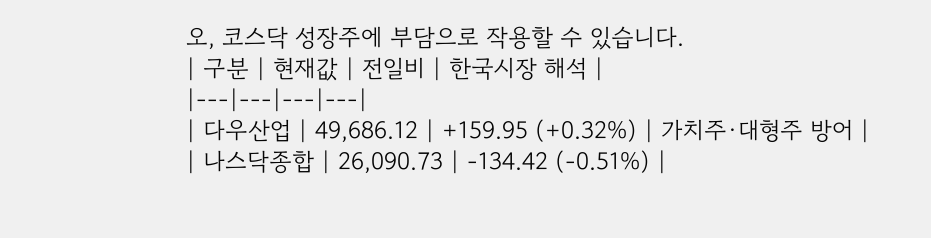오, 코스닥 성장주에 부담으로 작용할 수 있습니다.
| 구분 | 현재값 | 전일비 | 한국시장 해석 |
|---|---|---|---|
| 다우산업 | 49,686.12 | +159.95 (+0.32%) | 가치주·대형주 방어 |
| 나스닥종합 | 26,090.73 | -134.42 (-0.51%) |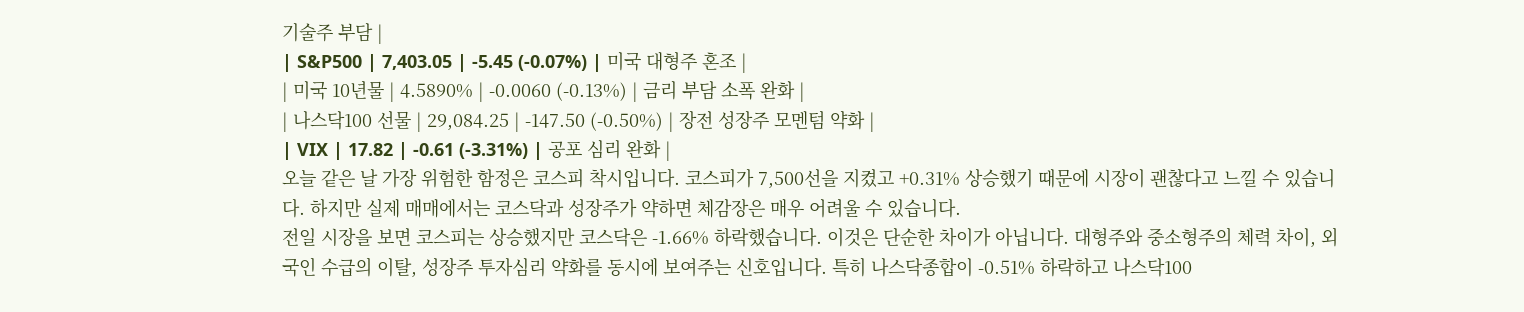기술주 부담 |
| S&P500 | 7,403.05 | -5.45 (-0.07%) | 미국 대형주 혼조 |
| 미국 10년물 | 4.5890% | -0.0060 (-0.13%) | 금리 부담 소폭 완화 |
| 나스닥100 선물 | 29,084.25 | -147.50 (-0.50%) | 장전 성장주 모멘텀 약화 |
| VIX | 17.82 | -0.61 (-3.31%) | 공포 심리 완화 |
오늘 같은 날 가장 위험한 함정은 코스피 착시입니다. 코스피가 7,500선을 지켰고 +0.31% 상승했기 때문에 시장이 괜찮다고 느낄 수 있습니다. 하지만 실제 매매에서는 코스닥과 성장주가 약하면 체감장은 매우 어려울 수 있습니다.
전일 시장을 보면 코스피는 상승했지만 코스닥은 -1.66% 하락했습니다. 이것은 단순한 차이가 아닙니다. 대형주와 중소형주의 체력 차이, 외국인 수급의 이탈, 성장주 투자심리 약화를 동시에 보여주는 신호입니다. 특히 나스닥종합이 -0.51% 하락하고 나스닥100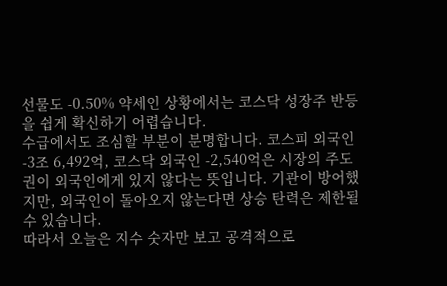선물도 -0.50% 약세인 상황에서는 코스닥 성장주 반등을 쉽게 확신하기 어렵습니다.
수급에서도 조심할 부분이 분명합니다. 코스피 외국인 -3조 6,492억, 코스닥 외국인 -2,540억은 시장의 주도권이 외국인에게 있지 않다는 뜻입니다. 기관이 방어했지만, 외국인이 돌아오지 않는다면 상승 탄력은 제한될 수 있습니다.
따라서 오늘은 지수 숫자만 보고 공격적으로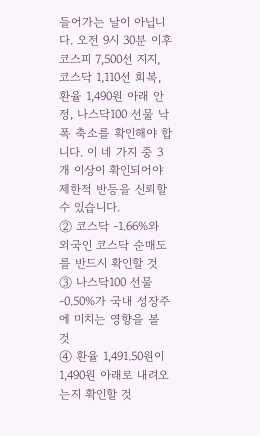들어가는 날이 아닙니다. 오전 9시 30분 이후 코스피 7,500선 지지, 코스닥 1,110선 회복, 환율 1,490원 아래 안정, 나스닥100 선물 낙폭 축소를 확인해야 합니다. 이 네 가지 중 3개 이상이 확인되어야 제한적 반등을 신뢰할 수 있습니다.
② 코스닥 -1.66%와 외국인 코스닥 순매도를 반드시 확인할 것
③ 나스닥100 선물 -0.50%가 국내 성장주에 미치는 영향을 볼 것
④ 환율 1,491.50원이 1,490원 아래로 내려오는지 확인할 것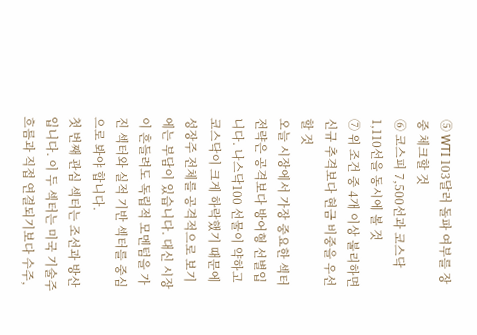⑤ WTI 103달러 돌파 여부를 장중 체크할 것
⑥ 코스피 7,500선과 코스닥 1,110선을 동시에 볼 것
⑦ 위 조건 중 4개 이상 불리하면 신규 추격보다 현금 비중을 우선할 것
오늘 시장에서 가장 중요한 섹터 전략은 공격보다 방어형 선별입니다. 나스닥100 선물이 약하고 코스닥이 크게 하락했기 때문에 성장주 전체를 공격적으로 보기에는 부담이 있습니다. 대신 시장이 흔들려도 독립적 모멘텀을 가진 섹터와 실적 기반 섹터를 중심으로 봐야 합니다.
첫 번째 관심 섹터는 조선과 방산입니다. 이 두 섹터는 미국 기술주 흐름과 직접 연결되기보다 수주,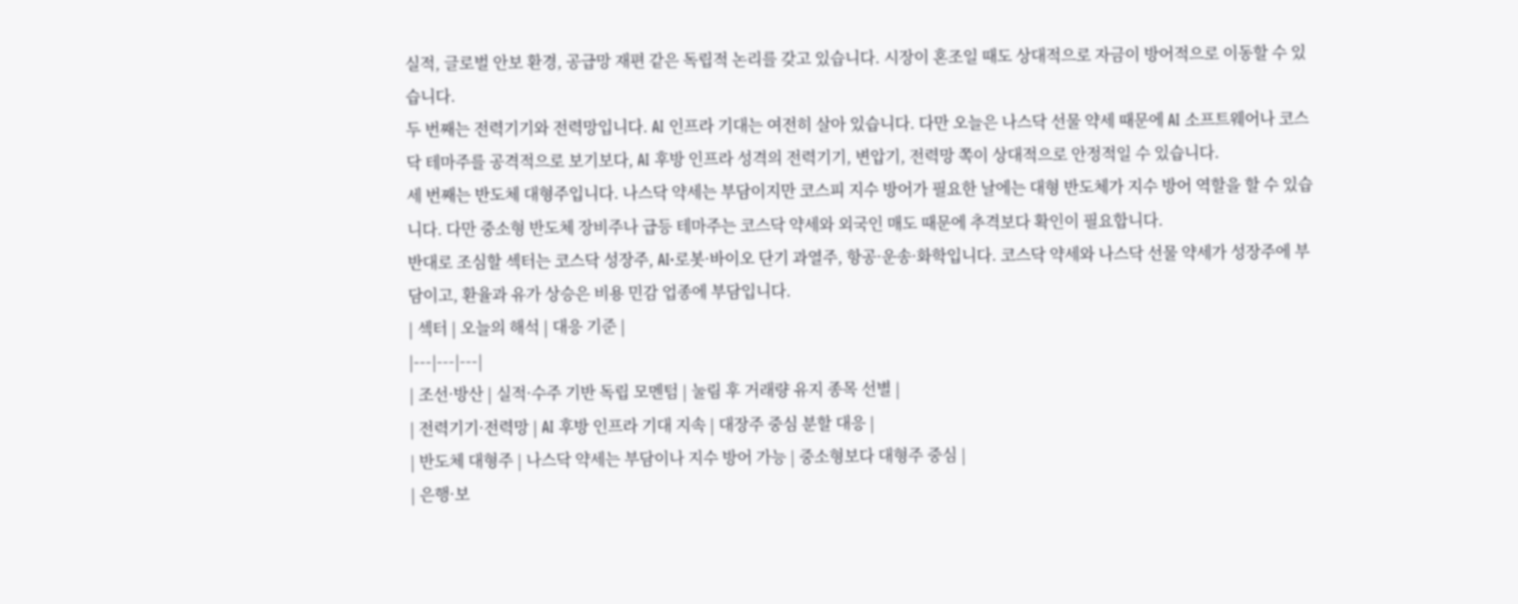실적, 글로벌 안보 환경, 공급망 재편 같은 독립적 논리를 갖고 있습니다. 시장이 혼조일 때도 상대적으로 자금이 방어적으로 이동할 수 있습니다.
두 번째는 전력기기와 전력망입니다. AI 인프라 기대는 여전히 살아 있습니다. 다만 오늘은 나스닥 선물 약세 때문에 AI 소프트웨어나 코스닥 테마주를 공격적으로 보기보다, AI 후방 인프라 성격의 전력기기, 변압기, 전력망 쪽이 상대적으로 안정적일 수 있습니다.
세 번째는 반도체 대형주입니다. 나스닥 약세는 부담이지만 코스피 지수 방어가 필요한 날에는 대형 반도체가 지수 방어 역할을 할 수 있습니다. 다만 중소형 반도체 장비주나 급등 테마주는 코스닥 약세와 외국인 매도 때문에 추격보다 확인이 필요합니다.
반대로 조심할 섹터는 코스닥 성장주, AI·로봇·바이오 단기 과열주, 항공·운송·화학입니다. 코스닥 약세와 나스닥 선물 약세가 성장주에 부담이고, 환율과 유가 상승은 비용 민감 업종에 부담입니다.
| 섹터 | 오늘의 해석 | 대응 기준 |
|---|---|---|
| 조선·방산 | 실적·수주 기반 독립 모멘텀 | 눌림 후 거래량 유지 종목 선별 |
| 전력기기·전력망 | AI 후방 인프라 기대 지속 | 대장주 중심 분할 대응 |
| 반도체 대형주 | 나스닥 약세는 부담이나 지수 방어 가능 | 중소형보다 대형주 중심 |
| 은행·보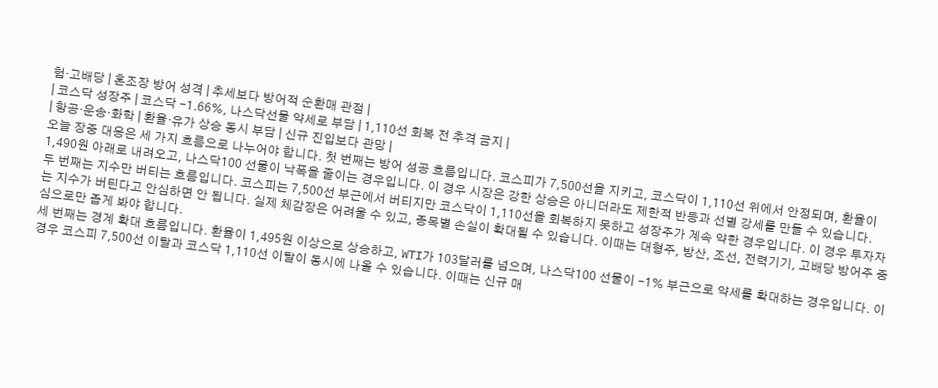험·고배당 | 혼조장 방어 성격 | 추세보다 방어적 순환매 관점 |
| 코스닥 성장주 | 코스닥 -1.66%, 나스닥선물 약세로 부담 | 1,110선 회복 전 추격 금지 |
| 항공·운송·화학 | 환율·유가 상승 동시 부담 | 신규 진입보다 관망 |
오늘 장중 대응은 세 가지 흐름으로 나누어야 합니다. 첫 번째는 방어 성공 흐름입니다. 코스피가 7,500선을 지키고, 코스닥이 1,110선 위에서 안정되며, 환율이 1,490원 아래로 내려오고, 나스닥100 선물이 낙폭을 줄이는 경우입니다. 이 경우 시장은 강한 상승은 아니더라도 제한적 반등과 선별 강세를 만들 수 있습니다.
두 번째는 지수만 버티는 흐름입니다. 코스피는 7,500선 부근에서 버티지만 코스닥이 1,110선을 회복하지 못하고 성장주가 계속 약한 경우입니다. 이 경우 투자자는 지수가 버틴다고 안심하면 안 됩니다. 실제 체감장은 어려울 수 있고, 종목별 손실이 확대될 수 있습니다. 이때는 대형주, 방산, 조선, 전력기기, 고배당 방어주 중심으로만 좁게 봐야 합니다.
세 번째는 경계 확대 흐름입니다. 환율이 1,495원 이상으로 상승하고, WTI가 103달러를 넘으며, 나스닥100 선물이 -1% 부근으로 약세를 확대하는 경우입니다. 이 경우 코스피 7,500선 이탈과 코스닥 1,110선 이탈이 동시에 나올 수 있습니다. 이때는 신규 매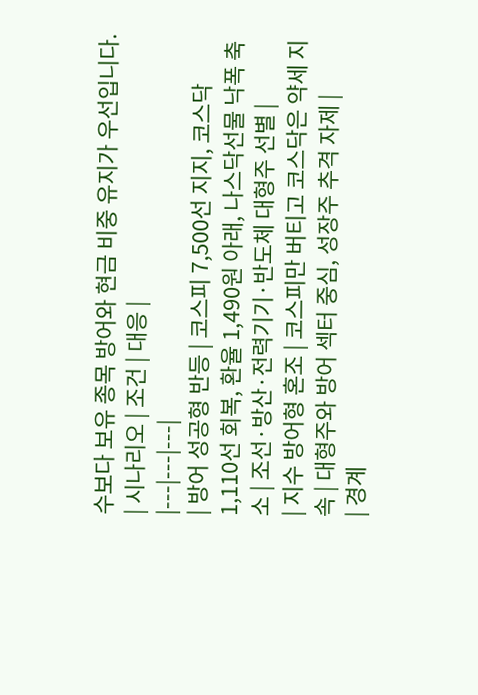수보다 보유 종목 방어와 현금 비중 유지가 우선입니다.
| 시나리오 | 조건 | 대응 |
|---|---|---|
| 방어 성공형 반등 | 코스피 7,500선 지지, 코스닥 1,110선 회복, 환율 1,490원 아래, 나스닥선물 낙폭 축소 | 조선·방산·전력기기·반도체 대형주 선별 |
| 지수 방어형 혼조 | 코스피만 버티고 코스닥은 약세 지속 | 대형주와 방어 섹터 중심, 성장주 추격 자제 |
| 경계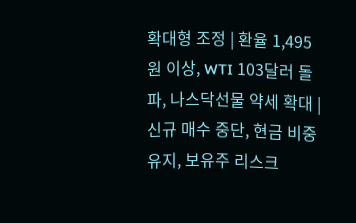확대형 조정 | 환율 1,495원 이상, WTI 103달러 돌파, 나스닥선물 약세 확대 | 신규 매수 중단, 현금 비중 유지, 보유주 리스크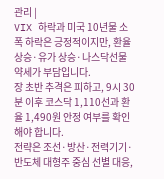관리 |
VIX 하락과 미국 10년물 소폭 하락은 긍정적이지만, 환율 상승·유가 상승·나스닥선물 약세가 부담입니다.
장 초반 추격은 피하고, 9시 30분 이후 코스닥 1,110선과 환율 1,490원 안정 여부를 확인해야 합니다.
전략은 조선·방산·전력기기·반도체 대형주 중심 선별 대응,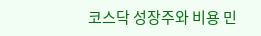코스닥 성장주와 비용 민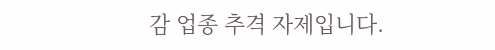감 업종 추격 자제입니다.